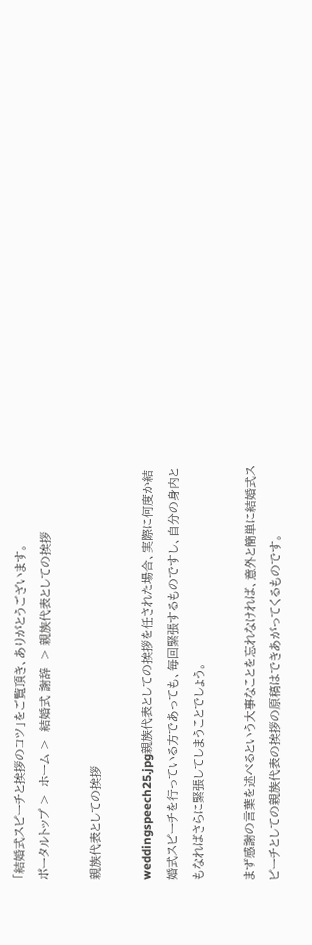「結婚式スピーチと挨拶のコツ」をご覧頂き、ありがとうございます。
ポータルトップ >  ホーム >  結婚式 謝辞  > 親族代表としての挨拶

親族代表としての挨拶

weddingspeech25.jpg親族代表としての挨拶を任された場合、実際に何度か結婚式スピーチを行っている方であっても、毎回緊張するものですし、自分の身内ともなればさらに緊張してしまうことでしょう。

まず感謝の言葉を述べるという大事なことを忘れなければ、意外と簡単に結婚式スピーチとしての親族代表の挨拶の原稿はできあがってくるものです。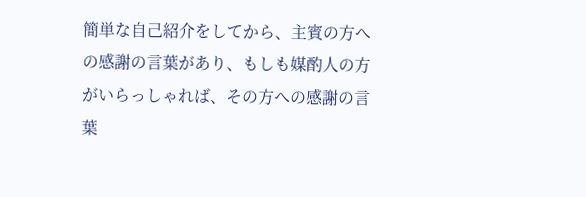簡単な自己紹介をしてから、主賓の方への感謝の言葉があり、もしも媒酌人の方がいらっしゃれば、その方への感謝の言葉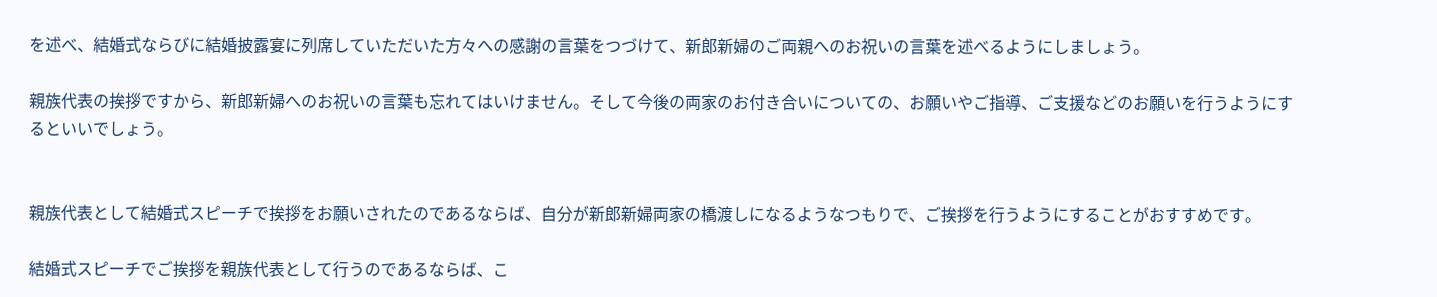を述べ、結婚式ならびに結婚披露宴に列席していただいた方々への感謝の言葉をつづけて、新郎新婦のご両親へのお祝いの言葉を述べるようにしましょう。

親族代表の挨拶ですから、新郎新婦へのお祝いの言葉も忘れてはいけません。そして今後の両家のお付き合いについての、お願いやご指導、ご支援などのお願いを行うようにするといいでしょう。


親族代表として結婚式スピーチで挨拶をお願いされたのであるならば、自分が新郎新婦両家の橋渡しになるようなつもりで、ご挨拶を行うようにすることがおすすめです。

結婚式スピーチでご挨拶を親族代表として行うのであるならば、こ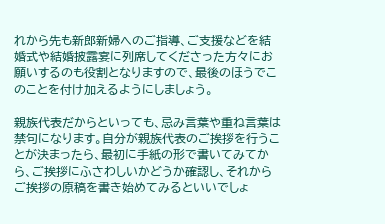れから先も新郎新婦へのご指導、ご支援などを結婚式や結婚披露宴に列席してくださった方々にお願いするのも役割となりますので、最後のほうでこのことを付け加えるようにしましょう。

親族代表だからといっても、忌み言葉や重ね言葉は禁句になります。自分が親族代表のご挨拶を行うことが決まったら、最初に手紙の形で書いてみてから、ご挨拶にふさわしいかどうか確認し、それからご挨拶の原稿を書き始めてみるといいでしょ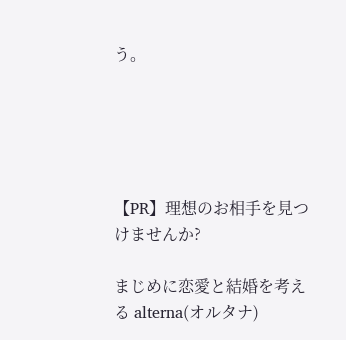う。





【PR】理想のお相手を見つけませんか?

まじめに恋愛と結婚を考える alterna(オルタナ)